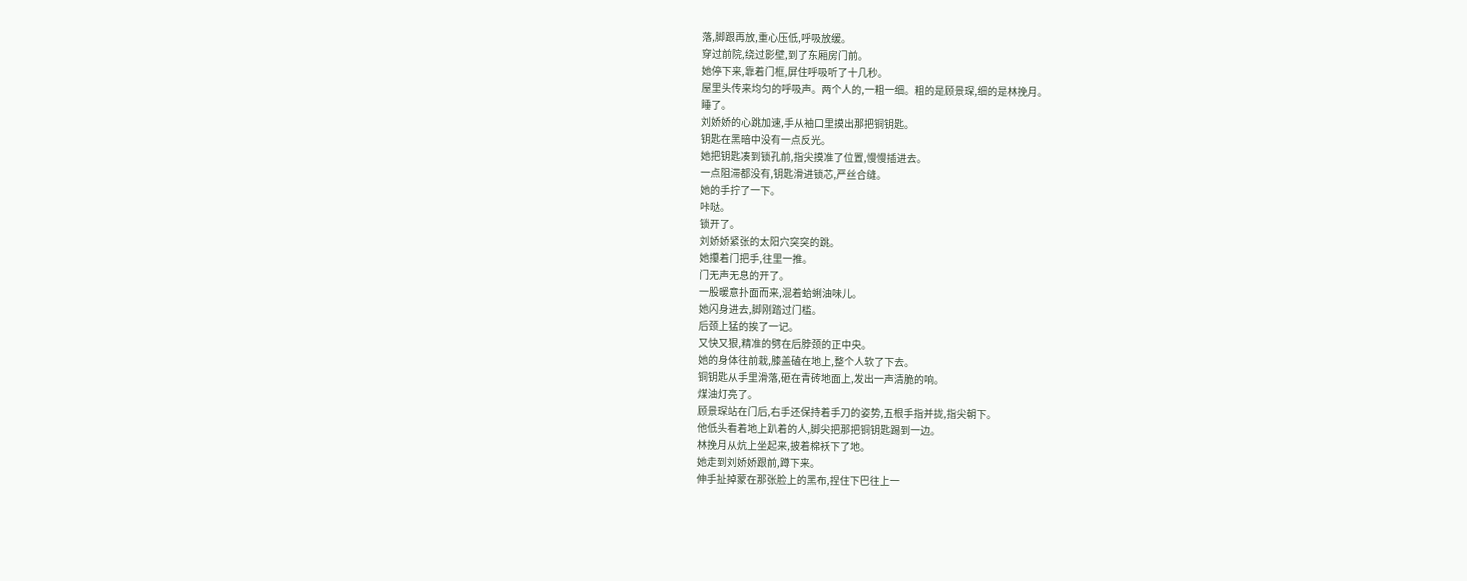落,脚跟再放,重心压低,呼吸放缓。
穿过前院,绕过影壁,到了东厢房门前。
她停下来,靠着门框,屏住呼吸听了十几秒。
屋里头传来均匀的呼吸声。两个人的,一粗一细。粗的是顾景琛,细的是林挽月。
睡了。
刘娇娇的心跳加速,手从袖口里摸出那把铜钥匙。
钥匙在黑暗中没有一点反光。
她把钥匙凑到锁孔前,指尖摸准了位置,慢慢插进去。
一点阻滞都没有,钥匙滑进锁芯,严丝合缝。
她的手拧了一下。
咔哒。
锁开了。
刘娇娇紧张的太阳穴突突的跳。
她攥着门把手,往里一推。
门无声无息的开了。
一股暖意扑面而来,混着蛤蜊油味儿。
她闪身进去,脚刚踏过门槛。
后颈上猛的挨了一记。
又快又狠,精准的劈在后脖颈的正中央。
她的身体往前栽,膝盖磕在地上,整个人软了下去。
铜钥匙从手里滑落,砸在青砖地面上,发出一声清脆的响。
煤油灯亮了。
顾景琛站在门后,右手还保持着手刀的姿势,五根手指并拢,指尖朝下。
他低头看着地上趴着的人,脚尖把那把铜钥匙踢到一边。
林挽月从炕上坐起来,披着棉袄下了地。
她走到刘娇娇跟前,蹲下来。
伸手扯掉蒙在那张脸上的黑布,捏住下巴往上一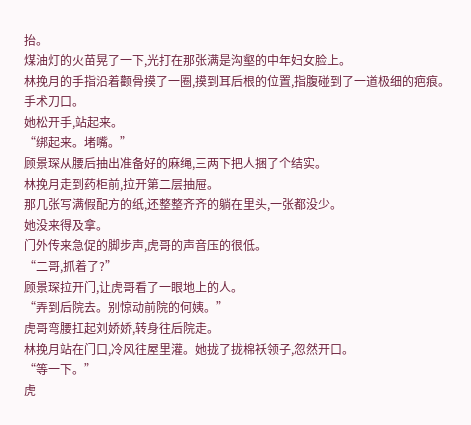抬。
煤油灯的火苗晃了一下,光打在那张满是沟壑的中年妇女脸上。
林挽月的手指沿着颧骨摸了一圈,摸到耳后根的位置,指腹碰到了一道极细的疤痕。
手术刀口。
她松开手,站起来。
“绑起来。堵嘴。”
顾景琛从腰后抽出准备好的麻绳,三两下把人捆了个结实。
林挽月走到药柜前,拉开第二层抽屉。
那几张写满假配方的纸,还整整齐齐的躺在里头,一张都没少。
她没来得及拿。
门外传来急促的脚步声,虎哥的声音压的很低。
“二哥,抓着了?”
顾景琛拉开门,让虎哥看了一眼地上的人。
“弄到后院去。别惊动前院的何姨。”
虎哥弯腰扛起刘娇娇,转身往后院走。
林挽月站在门口,冷风往屋里灌。她拢了拢棉袄领子,忽然开口。
“等一下。”
虎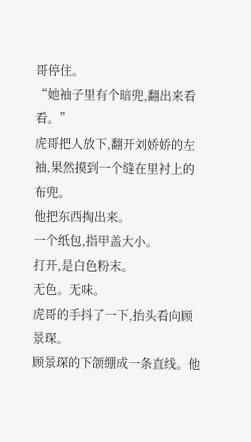哥停住。
“她袖子里有个暗兜,翻出来看看。”
虎哥把人放下,翻开刘娇娇的左袖,果然摸到一个缝在里衬上的布兜。
他把东西掏出来。
一个纸包,指甲盖大小。
打开,是白色粉末。
无色。无味。
虎哥的手抖了一下,抬头看向顾景琛。
顾景琛的下颌绷成一条直线。他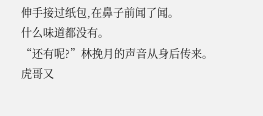伸手接过纸包,在鼻子前闻了闻。
什么味道都没有。
“还有呢?”林挽月的声音从身后传来。
虎哥又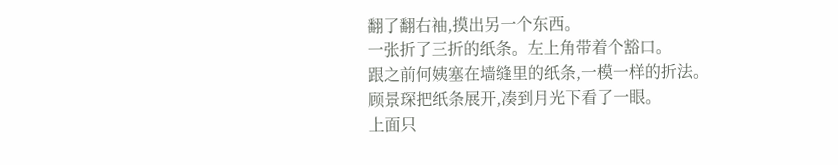翻了翻右袖,摸出另一个东西。
一张折了三折的纸条。左上角带着个豁口。
跟之前何姨塞在墙缝里的纸条,一模一样的折法。
顾景琛把纸条展开,凑到月光下看了一眼。
上面只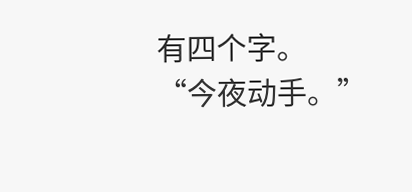有四个字。
“今夜动手。”